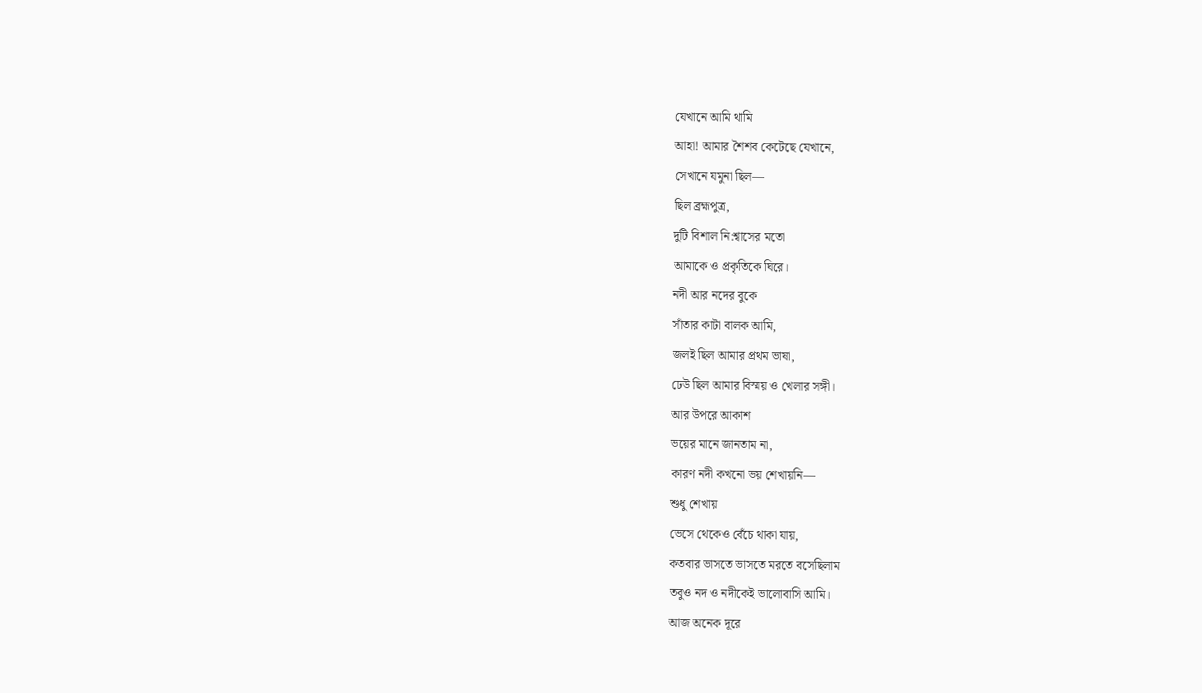যেখানে আমি থামি
আহা! আমার শৈশব কেটেছে যেখানে,
সেখানে যমুনা ছিল—
ছিল ব্রহ্মপুত্র,
দুটি বিশাল নি:শ্বাসের মতো
আমাকে ও প্রকৃতিকে ঘিরে।
নদী আর নদের বুকে
সাঁতার কাটা বালক আমি,
জলই ছিল আমার প্রথম ভাষা,
ঢেউ ছিল আমার বিস্ময় ও খেলার সঙ্গী।
আর উপরে আকাশ
ভয়ের মানে জানতাম না,
কারণ নদী কখনো ভয় শেখায়নি—
শুধু শেখায়
ভেসে থেকেও বেঁচে থাকা যায়,
কতবার ভাসতে ভাসতে মরতে বসেছিলাম
তবুও নদ ও নদীকেই ভালোবাসি আমি।
আজ অনেক দূরে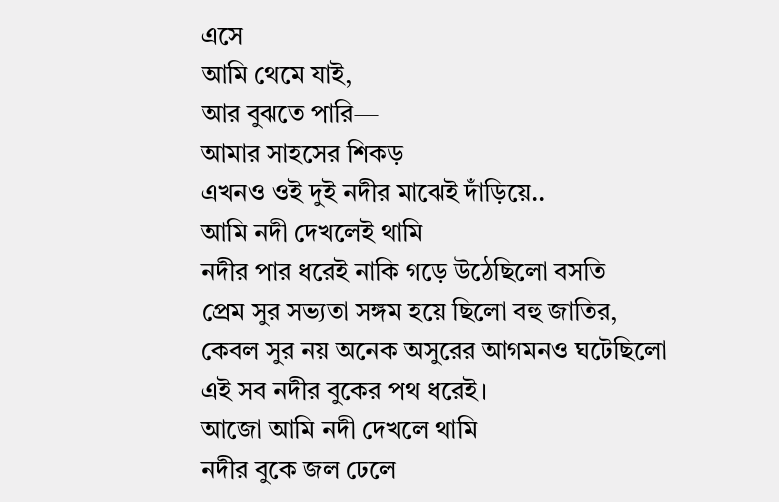এসে
আমি থেমে যাই,
আর বুঝতে পারি—
আমার সাহসের শিকড়
এখনও ওই দুই নদীর মাঝেই দাঁড়িয়ে..
আমি নদী দেখলেই থামি
নদীর পার ধরেই নাকি গড়ে উঠেছিলো বসতি
প্রেম সুর সভ্যতা সঙ্গম হয়ে ছিলো বহু জাতির,
কেবল সুর নয় অনেক অসুরের আগমনও ঘটেছিলো
এই সব নদীর বুকের পথ ধরেই।
আজো আমি নদী দেখলে থামি
নদীর বুকে জল ঢেলে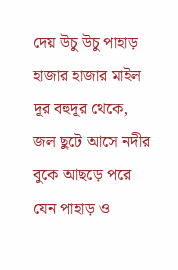দেয় উচু উচু পাহাড়
হাজার হাজার মাইল দূর বহুদূর থেকে,
জল ছুটে আসে নদীর বুকে আছড়ে পরে
যেন পাহাড় ও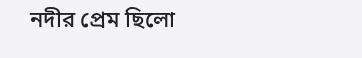নদীর প্রেম ছিলো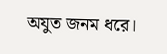অযুত জনম ধরে।